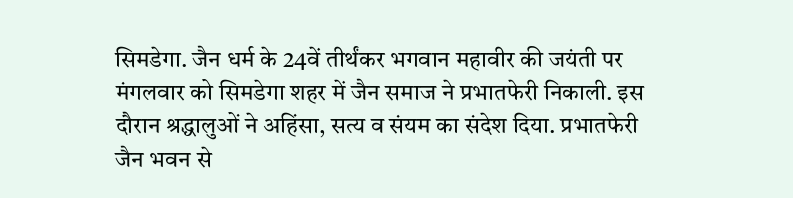सिमडेगा. जैन धर्म के 24वें तीर्थंकर भगवान महावीर की जयंती पर मंगलवार को सिमडेगा शहर में जैन समाज ने प्रभातफेरी निकाली. इस दौरान श्रद्धालुओं ने अहिंसा, सत्य व संयम का संदेश दिया. प्रभातफेरी जैन भवन से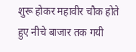शुरू होकर महावीर चौक होते हुए नीचे बाजार तक गयी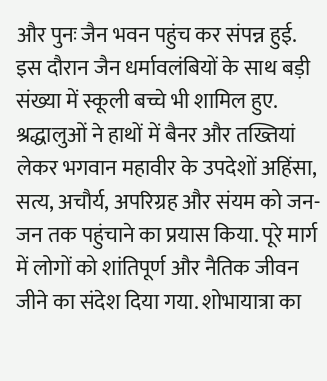और पुनः जैन भवन पहुंच कर संपन्न हुई. इस दौरान जैन धर्मावलंबियों के साथ बड़ी संख्या में स्कूली बच्चे भी शामिल हुए. श्रद्धालुओं ने हाथों में बैनर और तख्तियां लेकर भगवान महावीर के उपदेशों अहिंसा, सत्य, अचौर्य, अपरिग्रह और संयम को जन-जन तक पहुंचाने का प्रयास किया. पूरे मार्ग में लोगों को शांतिपूर्ण और नैतिक जीवन जीने का संदेश दिया गया. शोभायात्रा का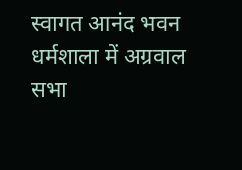स्वागत आनंद भवन धर्मशाला में अग्रवाल सभा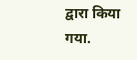द्वारा किया गया.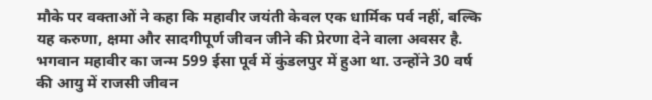मौके पर वक्ताओं ने कहा कि महावीर जयंती केवल एक धार्मिक पर्व नहीं, बल्कि यह करुणा, क्षमा और सादगीपूर्ण जीवन जीने की प्रेरणा देने वाला अवसर है. भगवान महावीर का जन्म 599 ईसा पूर्व में कुंडलपुर में हुआ था. उन्होंने 30 वर्ष की आयु में राजसी जीवन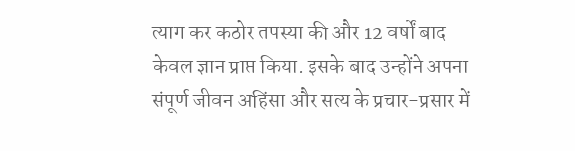त्याग कर कठोर तपस्या की और 12 वर्षों बाद केवल ज्ञान प्राप्त किया. इसके बाद उन्होंने अपना संपूर्ण जीवन अहिंसा और सत्य के प्रचार-प्रसार में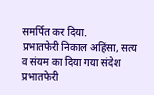समर्पित कर दिया.
प्रभातफेरी निकाल अहिंसा, सत्य व संयम का दिया गया संदेश
प्रभातफेरी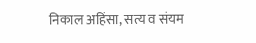निकाल अहिंसा, सत्य व संयम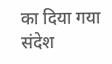का दिया गया संदेश